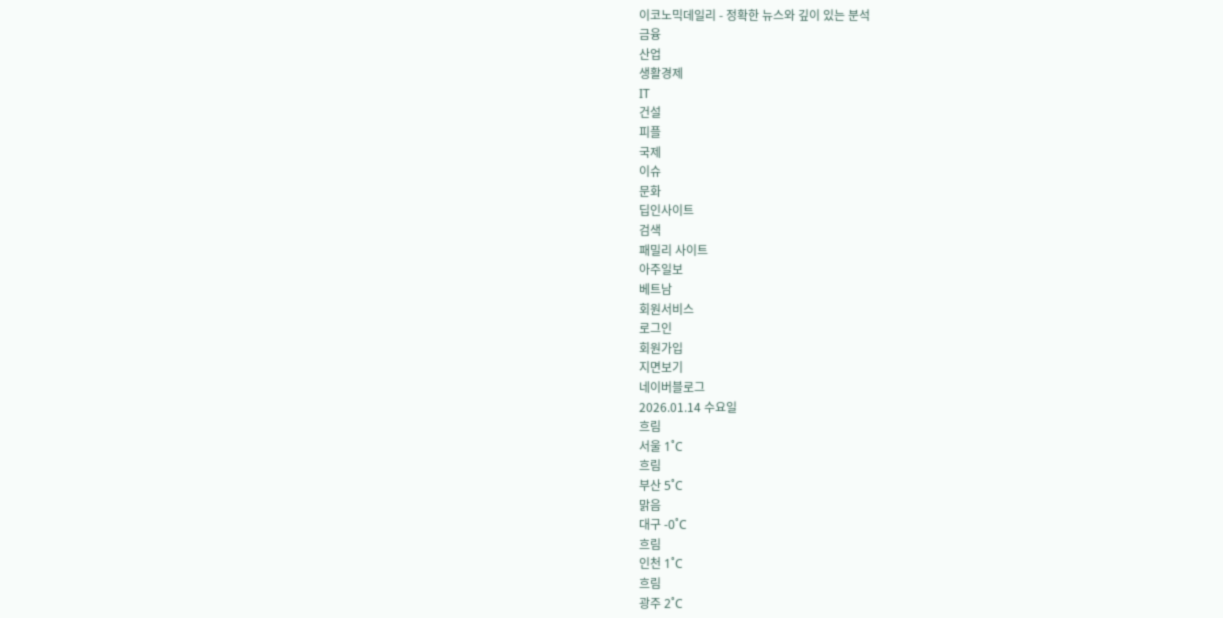이코노믹데일리 - 정확한 뉴스와 깊이 있는 분석
금융
산업
생활경제
IT
건설
피플
국제
이슈
문화
딥인사이트
검색
패밀리 사이트
아주일보
베트남
회원서비스
로그인
회원가입
지면보기
네이버블로그
2026.01.14 수요일
흐림
서울 1˚C
흐림
부산 5˚C
맑음
대구 -0˚C
흐림
인천 1˚C
흐림
광주 2˚C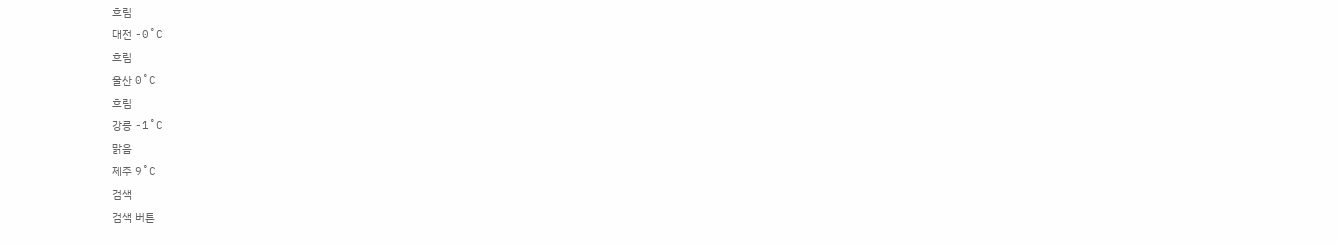흐림
대전 -0˚C
흐림
울산 0˚C
흐림
강릉 -1˚C
맑음
제주 9˚C
검색
검색 버튼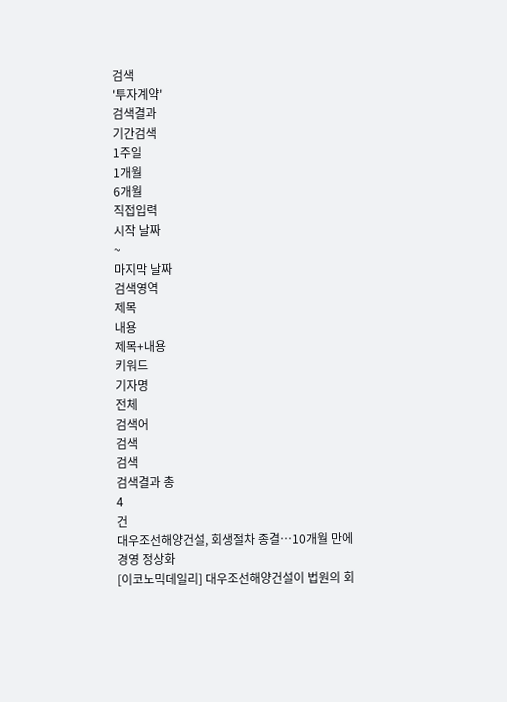검색
'투자계약'
검색결과
기간검색
1주일
1개월
6개월
직접입력
시작 날짜
~
마지막 날짜
검색영역
제목
내용
제목+내용
키워드
기자명
전체
검색어
검색
검색
검색결과 총
4
건
대우조선해양건설, 회생절차 종결…10개월 만에 경영 정상화
[이코노믹데일리] 대우조선해양건설이 법원의 회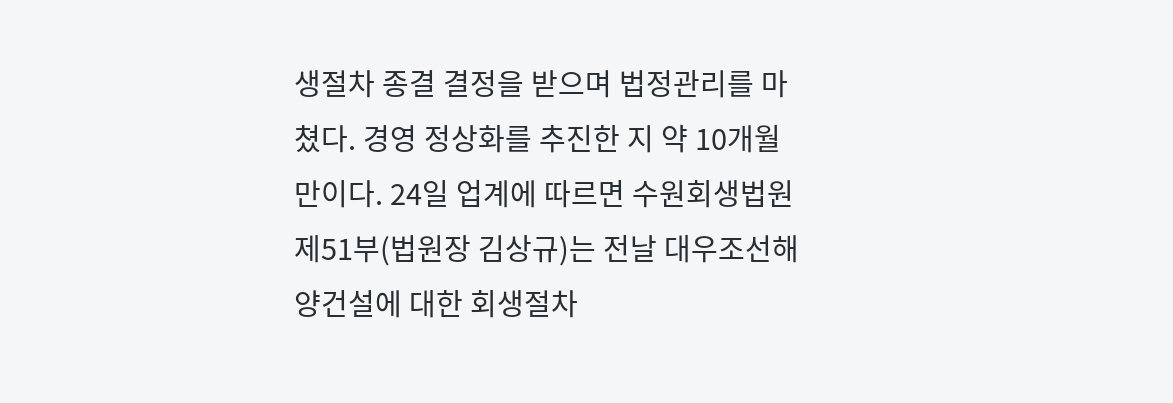생절차 종결 결정을 받으며 법정관리를 마쳤다. 경영 정상화를 추진한 지 약 10개월 만이다. 24일 업계에 따르면 수원회생법원 제51부(법원장 김상규)는 전날 대우조선해양건설에 대한 회생절차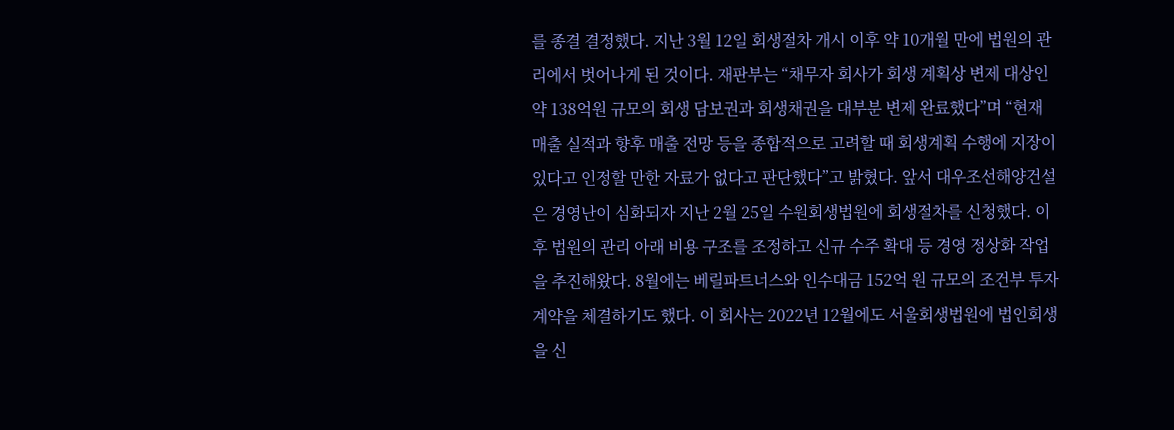를 종결 결정했다. 지난 3월 12일 회생절차 개시 이후 약 10개월 만에 법원의 관리에서 벗어나게 된 것이다. 재판부는 “채무자 회사가 회생 계획상 변제 대상인 약 138억원 규모의 회생 담보권과 회생채권을 대부분 변제 완료했다”며 “현재 매출 실적과 향후 매출 전망 등을 종합적으로 고려할 때 회생계획 수행에 지장이 있다고 인정할 만한 자료가 없다고 판단했다”고 밝혔다. 앞서 대우조선해양건설은 경영난이 심화되자 지난 2월 25일 수원회생법원에 회생절차를 신청했다. 이후 법원의 관리 아래 비용 구조를 조정하고 신규 수주 확대 등 경영 정상화 작업을 추진해왔다. 8월에는 베릴파트너스와 인수대금 152억 원 규모의 조건부 투자계약을 체결하기도 했다. 이 회사는 2022년 12월에도 서울회생법원에 법인회생을 신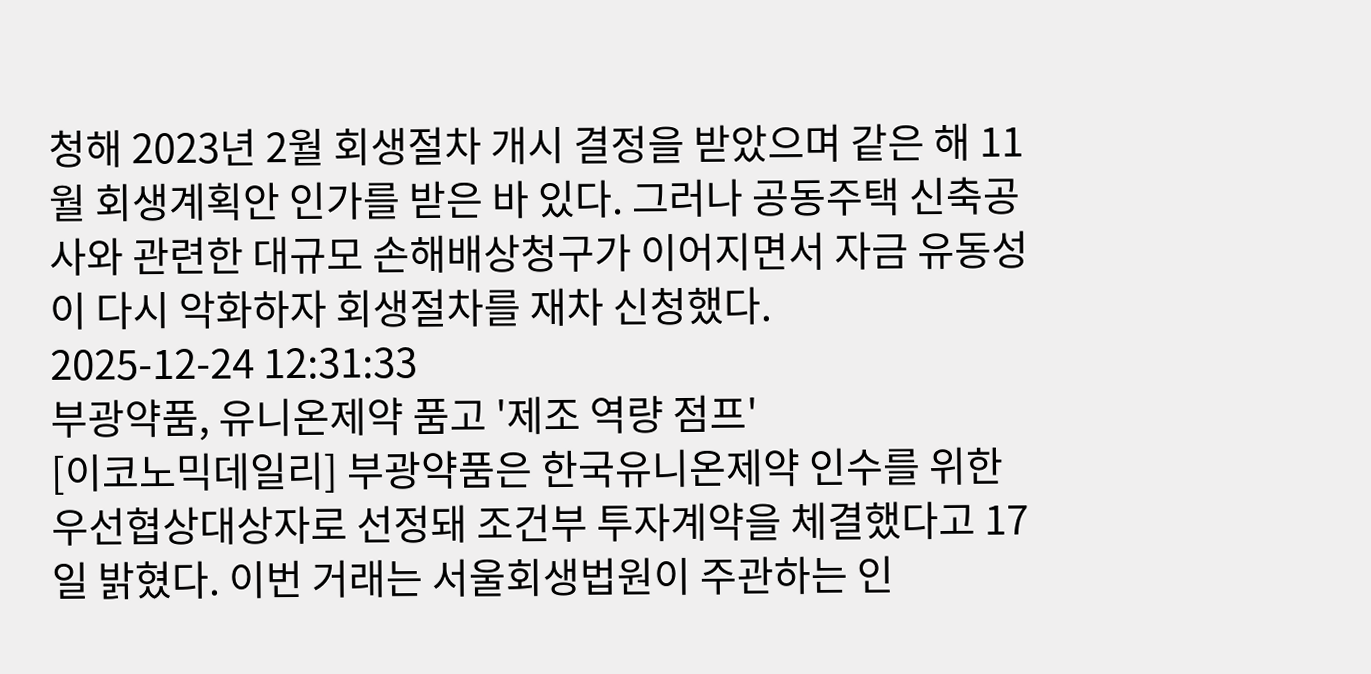청해 2023년 2월 회생절차 개시 결정을 받았으며 같은 해 11월 회생계획안 인가를 받은 바 있다. 그러나 공동주택 신축공사와 관련한 대규모 손해배상청구가 이어지면서 자금 유동성이 다시 악화하자 회생절차를 재차 신청했다.
2025-12-24 12:31:33
부광약품, 유니온제약 품고 '제조 역량 점프'
[이코노믹데일리] 부광약품은 한국유니온제약 인수를 위한 우선협상대상자로 선정돼 조건부 투자계약을 체결했다고 17일 밝혔다. 이번 거래는 서울회생법원이 주관하는 인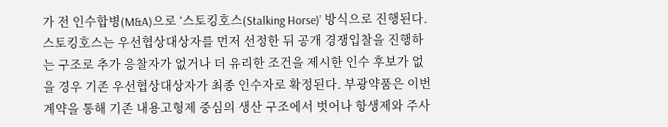가 전 인수합병(M&A)으로 ‘스토킹호스(Stalking Horse)’ 방식으로 진행된다. 스토킹호스는 우선협상대상자를 먼저 선정한 뒤 공개 경쟁입찰을 진행하는 구조로 추가 응찰자가 없거나 더 유리한 조건을 제시한 인수 후보가 없을 경우 기존 우선협상대상자가 최종 인수자로 확정된다. 부광약품은 이번 계약을 통해 기존 내용고형제 중심의 생산 구조에서 벗어나 항생제와 주사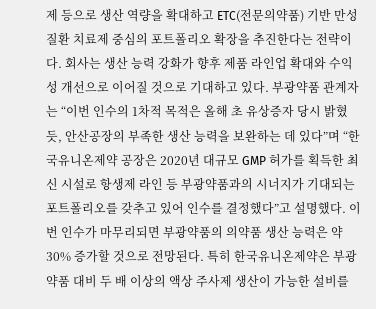제 등으로 생산 역량을 확대하고 ETC(전문의약품) 기반 만성질환 치료제 중심의 포트폴리오 확장을 추진한다는 전략이다. 회사는 생산 능력 강화가 향후 제품 라인업 확대와 수익성 개선으로 이어질 것으로 기대하고 있다. 부광약품 관계자는 “이번 인수의 1차적 목적은 올해 초 유상증자 당시 밝혔듯, 안산공장의 부족한 생산 능력을 보완하는 데 있다”며 “한국유니온제약 공장은 2020년 대규모 GMP 허가를 획득한 최신 시설로 항생제 라인 등 부광약품과의 시너지가 기대되는 포트폴리오를 갖추고 있어 인수를 결정했다”고 설명했다. 이번 인수가 마무리되면 부광약품의 의약품 생산 능력은 약 30% 증가할 것으로 전망된다. 특히 한국유니온제약은 부광약품 대비 두 배 이상의 액상 주사제 생산이 가능한 설비를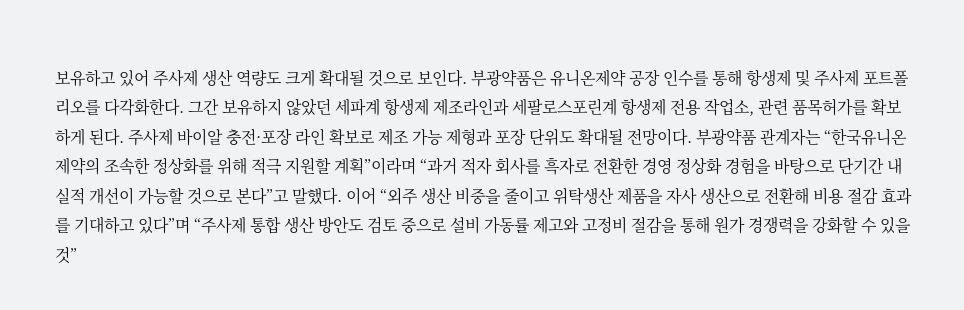보유하고 있어 주사제 생산 역량도 크게 확대될 것으로 보인다. 부광약품은 유니온제약 공장 인수를 통해 항생제 및 주사제 포트폴리오를 다각화한다. 그간 보유하지 않았던 세파계 항생제 제조라인과 세팔로스포린계 항생제 전용 작업소, 관련 품목허가를 확보하게 된다. 주사제 바이알 충전·포장 라인 확보로 제조 가능 제형과 포장 단위도 확대될 전망이다. 부광약품 관계자는 “한국유니온제약의 조속한 정상화를 위해 적극 지원할 계획”이라며 “과거 적자 회사를 흑자로 전환한 경영 정상화 경험을 바탕으로 단기간 내 실적 개선이 가능할 것으로 본다”고 말했다. 이어 “외주 생산 비중을 줄이고 위탁생산 제품을 자사 생산으로 전환해 비용 절감 효과를 기대하고 있다”며 “주사제 통합 생산 방안도 검토 중으로 설비 가동률 제고와 고정비 절감을 통해 원가 경쟁력을 강화할 수 있을 것”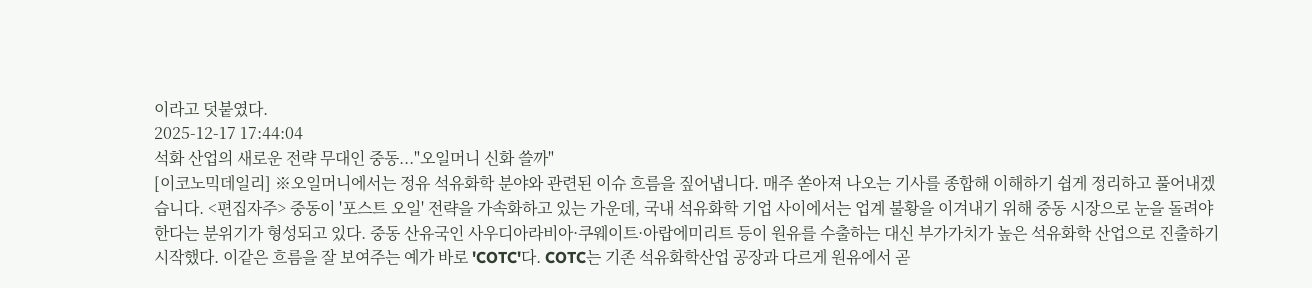이라고 덧붙였다.
2025-12-17 17:44:04
석화 산업의 새로운 전략 무대인 중동..."오일머니 신화 쓸까"
[이코노믹데일리] ※오일머니에서는 정유 석유화학 분야와 관련된 이슈 흐름을 짚어냅니다. 매주 쏟아져 나오는 기사를 종합해 이해하기 쉽게 정리하고 풀어내겠습니다. <편집자주> 중동이 '포스트 오일' 전략을 가속화하고 있는 가운데, 국내 석유화학 기업 사이에서는 업계 불황을 이겨내기 위해 중동 시장으로 눈을 돌려야 한다는 분위기가 형성되고 있다. 중동 산유국인 사우디아라비아·쿠웨이트·아랍에미리트 등이 원유를 수출하는 대신 부가가치가 높은 석유화학 산업으로 진출하기 시작했다. 이같은 흐름을 잘 보여주는 예가 바로 'COTC'다. COTC는 기존 석유화학산업 공장과 다르게 원유에서 곧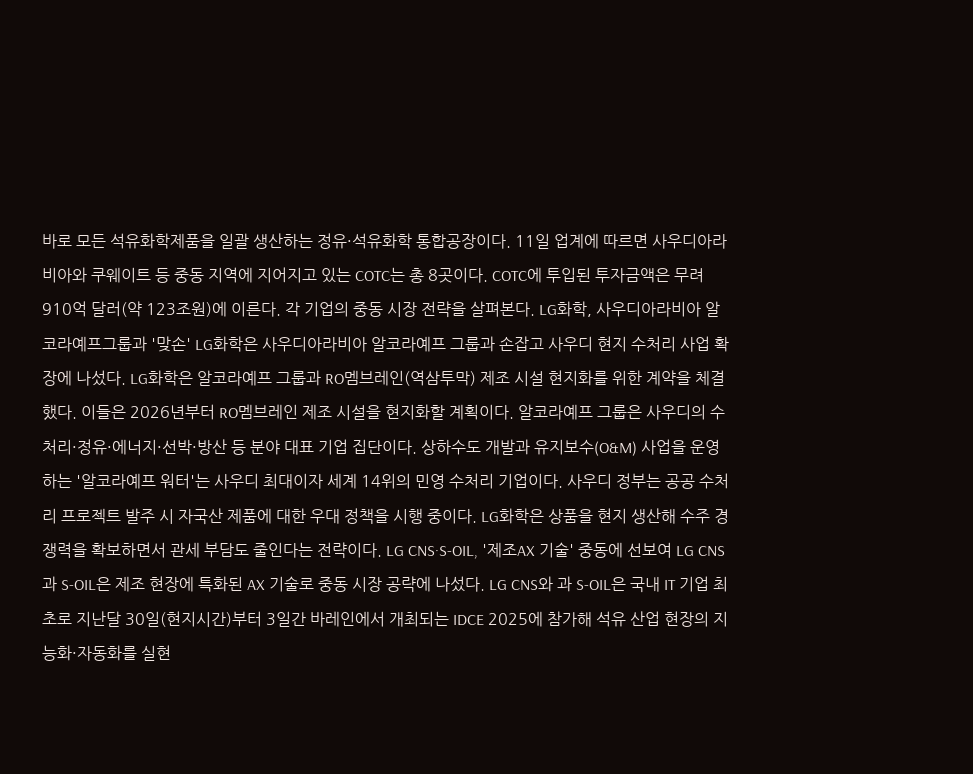바로 모든 석유화학제품을 일괄 생산하는 정유·석유화학 통합공장이다. 11일 업계에 따르면 사우디아라비아와 쿠웨이트 등 중동 지역에 지어지고 있는 COTC는 총 8곳이다. COTC에 투입된 투자금액은 무려 910억 달러(약 123조원)에 이른다. 각 기업의 중동 시장 전략을 살펴본다. LG화학, 사우디아라비아 알코라예프그룹과 '맞손' LG화학은 사우디아라비아 알코라예프 그룹과 손잡고 사우디 현지 수처리 사업 확장에 나섰다. LG화학은 알코라예프 그룹과 RO멤브레인(역삼투막) 제조 시설 현지화를 위한 계약을 체결했다. 이들은 2026년부터 RO멤브레인 제조 시설을 현지화할 계획이다. 알코라예프 그룹은 사우디의 수처리·정유·에너지·선박·방산 등 분야 대표 기업 집단이다. 상하수도 개발과 유지보수(O&M) 사업을 운영하는 '알코라예프 워터'는 사우디 최대이자 세계 14위의 민영 수처리 기업이다. 사우디 정부는 공공 수처리 프로젝트 발주 시 자국산 제품에 대한 우대 정책을 시행 중이다. LG화학은 상품을 현지 생산해 수주 경쟁력을 확보하면서 관세 부담도 줄인다는 전략이다. LG CNS·S-OIL, '제조AX 기술' 중동에 선보여 LG CNS과 S-OIL은 제조 현장에 특화된 AX 기술로 중동 시장 공략에 나섰다. LG CNS와 과 S-OIL은 국내 IT 기업 최초로 지난달 30일(현지시간)부터 3일간 바레인에서 개최되는 IDCE 2025에 참가해 석유 산업 현장의 지능화·자동화를 실현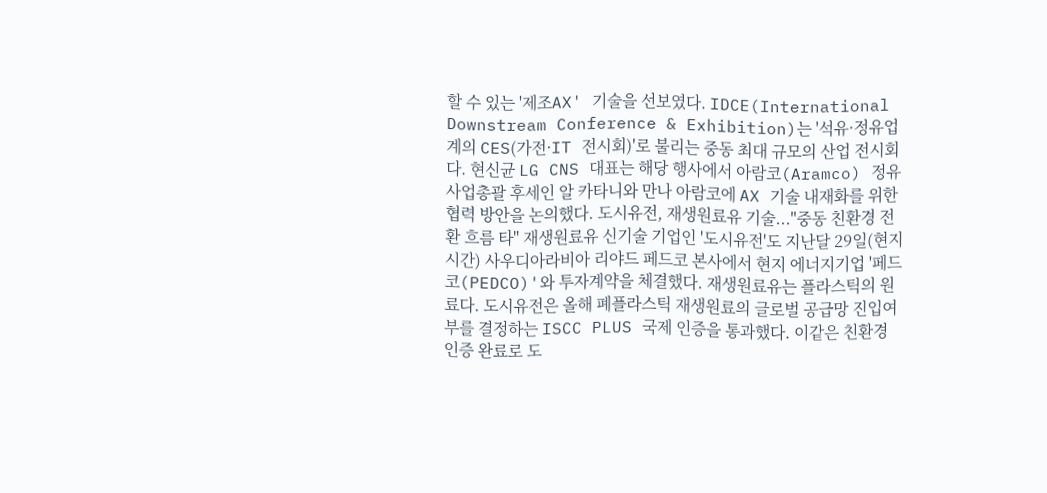할 수 있는 '제조AX' 기술을 선보였다. IDCE(International Downstream Conference & Exhibition)는 '석유·정유업계의 CES(가전·IT 전시회)'로 불리는 중동 최대 규모의 산업 전시회다. 현신균 LG CNS 대표는 해당 행사에서 아람코(Aramco) 정유사업총괄 후세인 알 카타니와 만나 아람코에 AX 기술 내재화를 위한 협력 방안을 논의했다. 도시유전, 재생원료유 기술..."중동 친환경 전환 흐름 타" 재생원료유 신기술 기업인 '도시유전'도 지난달 29일(현지시간) 사우디아라비아 리야드 페드코 본사에서 현지 에너지기업 '페드코(PEDCO)'와 투자계약을 체결했다. 재생원료유는 플라스틱의 원료다. 도시유전은 올해 폐플라스틱 재생원료의 글로벌 공급망 진입여부를 결정하는 ISCC PLUS 국제 인증을 통과했다. 이같은 친환경 인증 완료로 도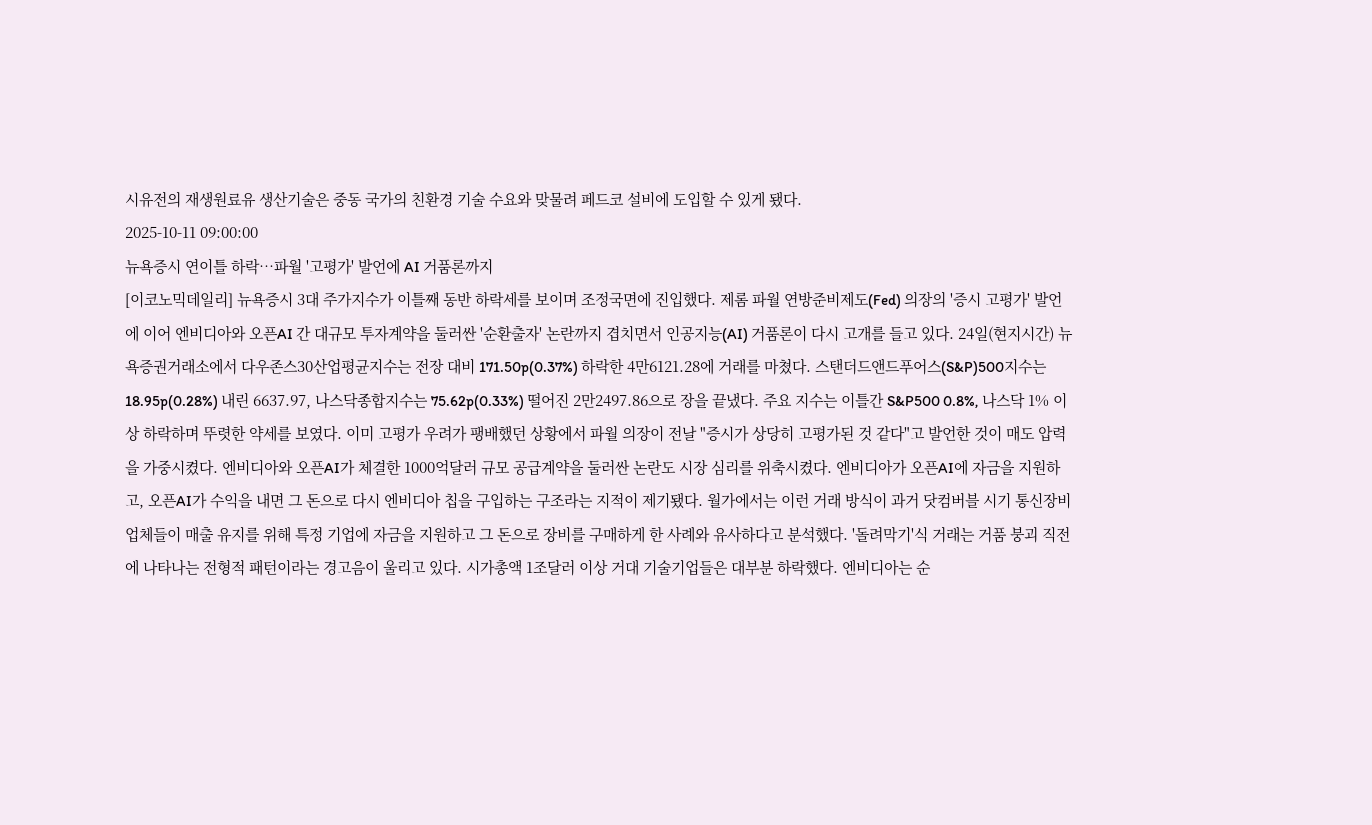시유전의 재생원료유 생산기술은 중동 국가의 친환경 기술 수요와 맞물려 페드코 설비에 도입할 수 있게 됐다.
2025-10-11 09:00:00
뉴욕증시 연이틀 하락…파월 '고평가' 발언에 AI 거품론까지
[이코노믹데일리] 뉴욕증시 3대 주가지수가 이틀째 동반 하락세를 보이며 조정국면에 진입했다. 제롬 파월 연방준비제도(Fed) 의장의 '증시 고평가' 발언에 이어 엔비디아와 오픈AI 간 대규모 투자계약을 둘러싼 '순환출자' 논란까지 겹치면서 인공지능(AI) 거품론이 다시 고개를 들고 있다. 24일(현지시간) 뉴욕증권거래소에서 다우존스30산업평균지수는 전장 대비 171.50p(0.37%) 하락한 4만6121.28에 거래를 마쳤다. 스탠더드앤드푸어스(S&P)500지수는 18.95p(0.28%) 내린 6637.97, 나스닥종합지수는 75.62p(0.33%) 떨어진 2만2497.86으로 장을 끝냈다. 주요 지수는 이틀간 S&P500 0.8%, 나스닥 1% 이상 하락하며 뚜렷한 약세를 보였다. 이미 고평가 우려가 팽배했던 상황에서 파월 의장이 전날 "증시가 상당히 고평가된 것 같다"고 발언한 것이 매도 압력을 가중시켰다. 엔비디아와 오픈AI가 체결한 1000억달러 규모 공급계약을 둘러싼 논란도 시장 심리를 위축시켰다. 엔비디아가 오픈AI에 자금을 지원하고, 오픈AI가 수익을 내면 그 돈으로 다시 엔비디아 칩을 구입하는 구조라는 지적이 제기됐다. 월가에서는 이런 거래 방식이 과거 닷컴버블 시기 통신장비 업체들이 매출 유지를 위해 특정 기업에 자금을 지원하고 그 돈으로 장비를 구매하게 한 사례와 유사하다고 분석했다. '돌려막기'식 거래는 거품 붕괴 직전에 나타나는 전형적 패턴이라는 경고음이 울리고 있다. 시가총액 1조달러 이상 거대 기술기업들은 대부분 하락했다. 엔비디아는 순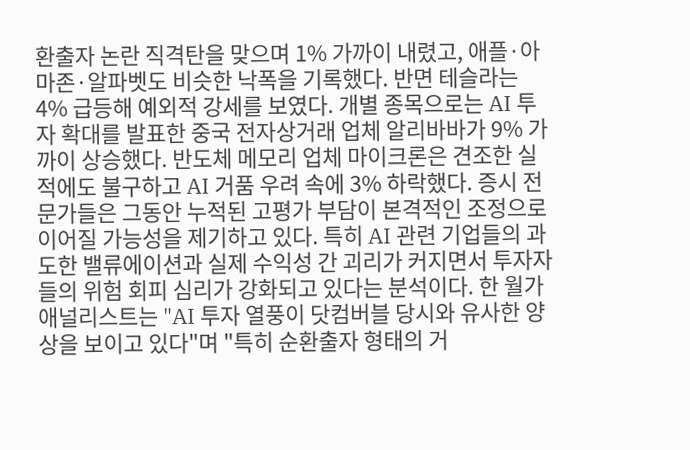환출자 논란 직격탄을 맞으며 1% 가까이 내렸고, 애플·아마존·알파벳도 비슷한 낙폭을 기록했다. 반면 테슬라는 4% 급등해 예외적 강세를 보였다. 개별 종목으로는 AI 투자 확대를 발표한 중국 전자상거래 업체 알리바바가 9% 가까이 상승했다. 반도체 메모리 업체 마이크론은 견조한 실적에도 불구하고 AI 거품 우려 속에 3% 하락했다. 증시 전문가들은 그동안 누적된 고평가 부담이 본격적인 조정으로 이어질 가능성을 제기하고 있다. 특히 AI 관련 기업들의 과도한 밸류에이션과 실제 수익성 간 괴리가 커지면서 투자자들의 위험 회피 심리가 강화되고 있다는 분석이다. 한 월가 애널리스트는 "AI 투자 열풍이 닷컴버블 당시와 유사한 양상을 보이고 있다"며 "특히 순환출자 형태의 거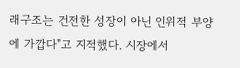래구조는 건전한 성장이 아닌 인위적 부양에 가깝다"고 지적했다. 시장에서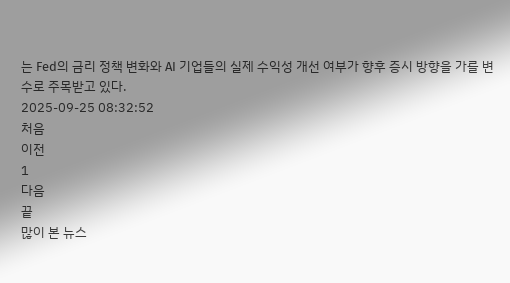는 Fed의 금리 정책 변화와 AI 기업들의 실제 수익성 개선 여부가 향후 증시 방향을 가를 변수로 주목받고 있다.
2025-09-25 08:32:52
처음
이전
1
다음
끝
많이 본 뉴스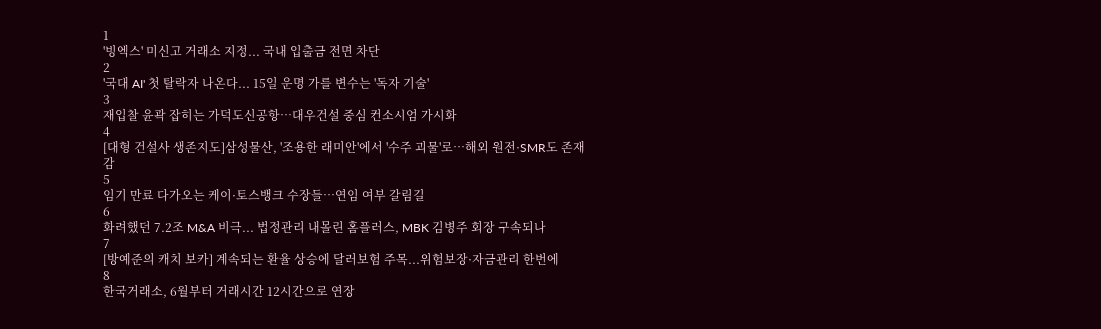1
'빙엑스' 미신고 거래소 지정... 국내 입출금 전면 차단
2
'국대 AI' 첫 탈락자 나온다... 15일 운명 가를 변수는 '독자 기술'
3
재입찰 윤곽 잡히는 가덕도신공항…대우건설 중심 컨소시엄 가시화
4
[대형 건설사 생존지도]삼성물산, '조용한 래미안'에서 '수주 괴물'로…해외 원전·SMR도 존재감
5
임기 만료 다가오는 케이·토스뱅크 수장들…연임 여부 갈림길
6
화려했던 7.2조 M&A 비극... 법정관리 내몰린 홈플러스, MBK 김병주 회장 구속되나
7
[방예준의 캐치 보카] 계속되는 환율 상승에 달러보험 주목...위험보장·자금관리 한번에
8
한국거래소, 6월부터 거래시간 12시간으로 연장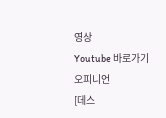영상
Youtube 바로가기
오피니언
[데스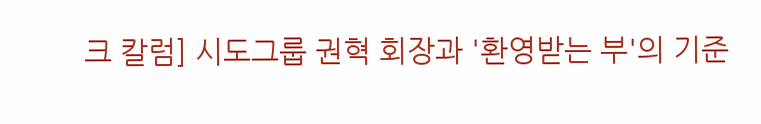크 칼럼] 시도그룹 권혁 회장과 '환영받는 부'의 기준